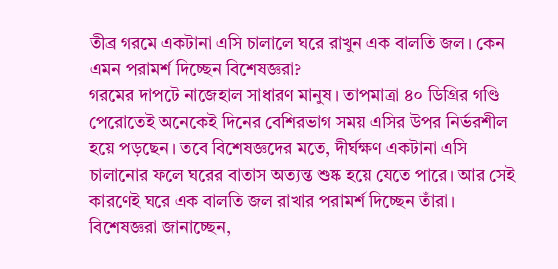তীব্র গরমে একটানা এসি চালালে ঘরে রাখুন এক বালতি জল। কেন এমন পরামর্শ দিচ্ছেন বিশেষজ্ঞরা?
গরমের দাপটে নাজেহাল সাধারণ মানুষ। তাপমাত্রা ৪০ ডিগ্রির গণ্ডি পেরোতেই অনেকেই দিনের বেশিরভাগ সময় এসির উপর নির্ভরশীল হয়ে পড়ছেন। তবে বিশেষজ্ঞদের মতে, দীর্ঘক্ষণ একটানা এসি চালানোর ফলে ঘরের বাতাস অত্যন্ত শুষ্ক হয়ে যেতে পারে। আর সেই কারণেই ঘরে এক বালতি জল রাখার পরামর্শ দিচ্ছেন তাঁরা।
বিশেষজ্ঞরা জানাচ্ছেন,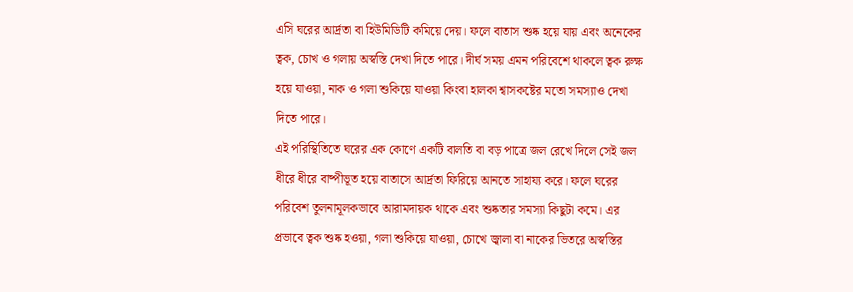এসি ঘরের আর্দ্রতা বা হিউমিডিটি কমিয়ে দেয়। ফলে বাতাস শুষ্ক হয়ে যায় এবং অনেকের ত্বক, চোখ ও গলায় অস্বস্তি দেখা দিতে পারে। দীর্ঘ সময় এমন পরিবেশে থাকলে ত্বক রুক্ষ হয়ে যাওয়া, নাক ও গলা শুকিয়ে যাওয়া কিংবা হালকা শ্বাসকষ্টের মতো সমস্যাও দেখা দিতে পারে।
এই পরিস্থিতিতে ঘরের এক কোণে একটি বালতি বা বড় পাত্রে জল রেখে দিলে সেই জল ধীরে ধীরে বাষ্পীভূত হয়ে বাতাসে আর্দ্রতা ফিরিয়ে আনতে সাহায্য করে। ফলে ঘরের পরিবেশ তুলনামূলকভাবে আরামদায়ক থাকে এবং শুষ্কতার সমস্যা কিছুটা কমে। এর প্রভাবে ত্বক শুষ্ক হওয়া, গলা শুকিয়ে যাওয়া, চোখে জ্বালা বা নাকের ভিতরে অস্বস্তির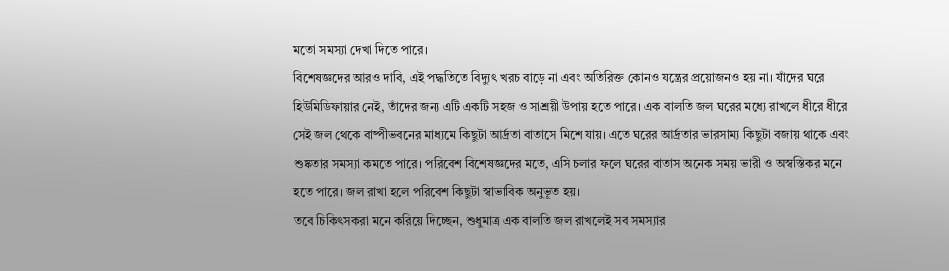মতো সমস্যা দেখা দিতে পারে।
বিশেষজ্ঞদের আরও দাবি, এই পদ্ধতিতে বিদ্যুৎ খরচ বাড়ে না এবং অতিরিক্ত কোনও যন্ত্রের প্রয়োজনও হয় না। যাঁদের ঘরে হিউমিডিফায়ার নেই, তাঁদের জন্য এটি একটি সহজ ও সাশ্রয়ী উপায় হতে পারে। এক বালতি জল ঘরের মধ্যে রাখলে ধীরে ধীরে সেই জল থেকে বাষ্পীভবনের মাধ্যমে কিছুটা আর্দ্রতা বাতাসে মিশে যায়। এতে ঘরের আর্দ্রতার ভারসাম্য কিছুটা বজায় থাকে এবং শুষ্কতার সমস্যা কমতে পারে। পরিবেশ বিশেষজ্ঞদের মতে, এসি চলার ফলে ঘরের বাতাস অনেক সময় ভারী ও অস্বস্তিকর মনে হতে পারে। জল রাখা হলে পরিবেশ কিছুটা স্বাভাবিক অনুভূত হয়।
তবে চিকিৎসকরা মনে করিয়ে দিচ্ছেন, শুধুমাত্র এক বালতি জল রাখলেই সব সমস্যার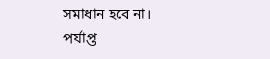সমাধান হবে না। পর্যাপ্ত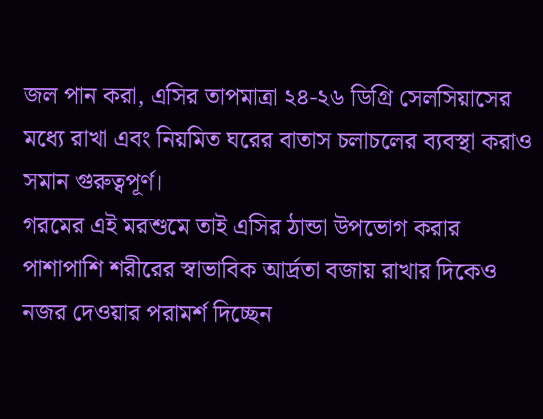জল পান করা, এসির তাপমাত্রা ২৪-২৬ ডিগ্রি সেলসিয়াসের মধ্যে রাখা এবং নিয়মিত ঘরের বাতাস চলাচলের ব্যবস্থা করাও সমান গুরুত্বপূর্ণ।
গরমের এই মরশুমে তাই এসির ঠান্ডা উপভোগ করার পাশাপাশি শরীরের স্বাভাবিক আর্দ্রতা বজায় রাখার দিকেও নজর দেওয়ার পরামর্শ দিচ্ছেন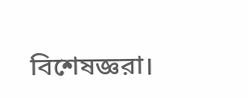বিশেষজ্ঞরা।